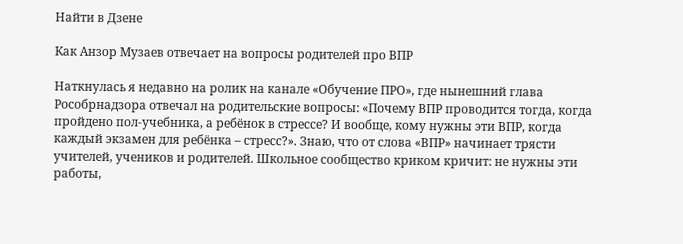Найти в Дзене

Как Анзор Музаев отвечает на вопросы родителей про ВПР

Наткнулась я недавно на ролик на канале «Обучение ПРО», где нынешний глава Рособрнадзора отвечал на родительские вопросы: «Почему ВПР проводится тогда, когда пройдено пол-учебника, а ребёнок в стрессе? И вообще, кому нужны эти ВПР, когда каждый экзамен для ребёнка – стресс?». Знаю, что от слова «ВПР» начинает трясти учителей, учеников и родителей. Школьное сообщество криком кричит: не нужны эти работы,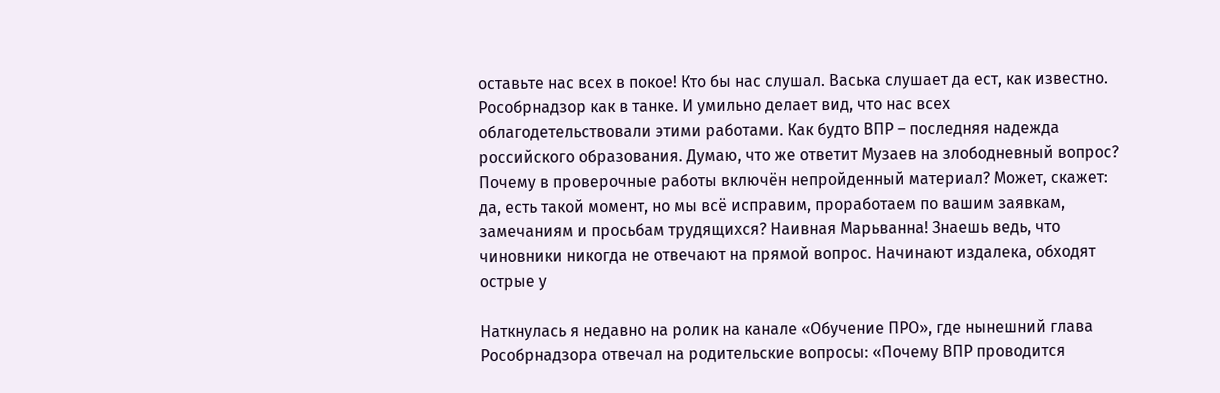оставьте нас всех в покое! Кто бы нас слушал. Васька слушает да ест, как известно. Рособрнадзор как в танке. И умильно делает вид, что нас всех облагодетельствовали этими работами. Как будто ВПР – последняя надежда российского образования. Думаю, что же ответит Музаев на злободневный вопрос? Почему в проверочные работы включён непройденный материал? Может, скажет: да, есть такой момент, но мы всё исправим, проработаем по вашим заявкам, замечаниям и просьбам трудящихся? Наивная Марьванна! Знаешь ведь, что чиновники никогда не отвечают на прямой вопрос. Начинают издалека, обходят острые у

Наткнулась я недавно на ролик на канале «Обучение ПРО», где нынешний глава Рособрнадзора отвечал на родительские вопросы: «Почему ВПР проводится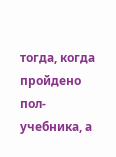тогда, когда пройдено пол-учебника, а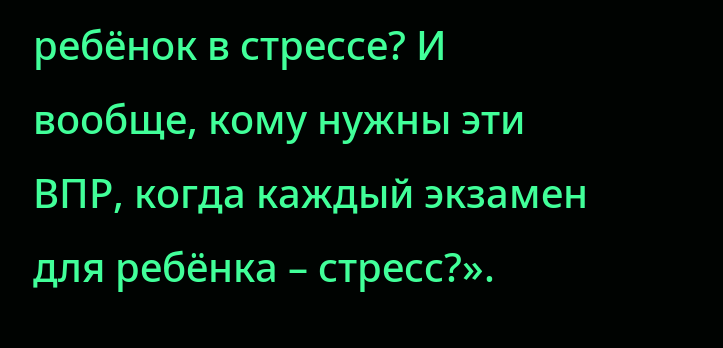ребёнок в стрессе? И вообще, кому нужны эти ВПР, когда каждый экзамен для ребёнка – стресс?».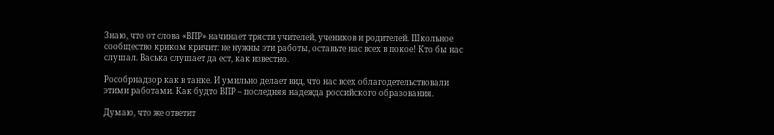Знаю, что от слова «ВПР» начинает трясти учителей, учеников и родителей. Школьное сообщество криком кричит: не нужны эти работы, оставьте нас всех в покое! Кто бы нас слушал. Васька слушает да ест, как известно.

Рособрнадзор как в танке. И умильно делает вид, что нас всех облагодетельствовали этими работами. Как будто ВПР – последняя надежда российского образования.

Думаю, что же ответит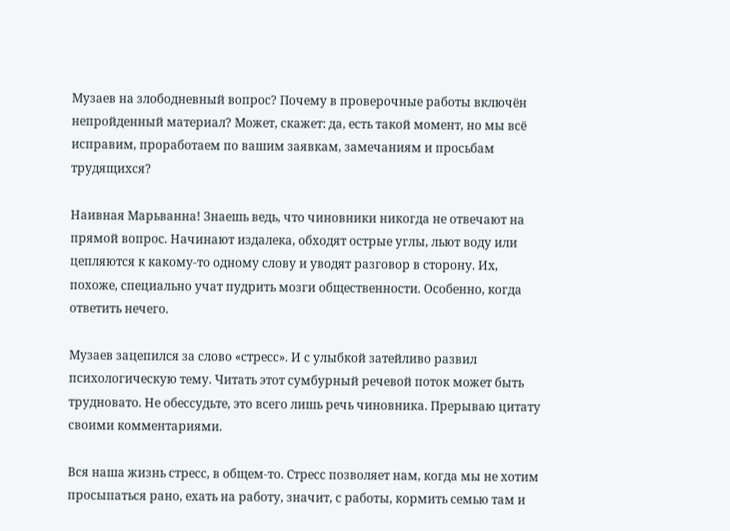Музаев на злободневный вопрос? Почему в проверочные работы включён непройденный материал? Может, скажет: да, есть такой момент, но мы всё исправим, проработаем по вашим заявкам, замечаниям и просьбам трудящихся?

Наивная Марьванна! Знаешь ведь, что чиновники никогда не отвечают на прямой вопрос. Начинают издалека, обходят острые углы, льют воду или цепляются к какому-то одному слову и уводят разговор в сторону. Их, похоже, специально учат пудрить мозги общественности. Особенно, когда ответить нечего.

Музаев зацепился за слово «стресс». И с улыбкой затейливо развил психологическую тему. Читать этот сумбурный речевой поток может быть трудновато. Не обессудьте, это всего лишь речь чиновника. Прерываю цитату своими комментариями.

Вся наша жизнь стресс, в общем-то. Стресс позволяет нам, когда мы не хотим просыпаться рано, ехать на работу, значит, с работы, кормить семью там и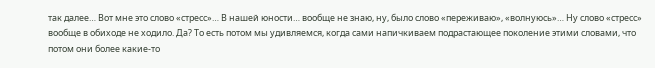так далее… Вот мне это слово «стресс»… В нашей юности… вообще не знаю, ну, было слово «переживаю», «волнуюсь»… Ну слово «стресс» вообще в обиходе не ходило. Да? То есть потом мы удивляемся, когда сами напичкиваем подрастающее поколение этими словами, что потом они более какие-то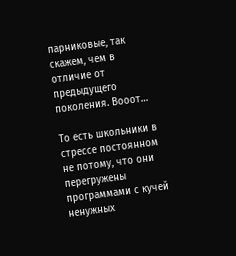парниковые, так скажем, чем в отличие от предыдущего поколения. Вооот…

То есть школьники в стрессе постоянном не потому, что они перегружены программами с кучей ненужных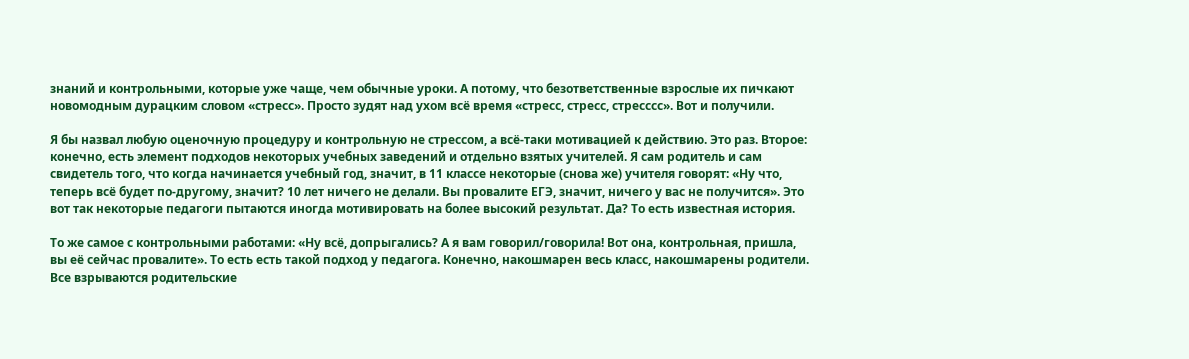знаний и контрольными, которые уже чаще, чем обычные уроки. А потому, что безответственные взрослые их пичкают новомодным дурацким словом «стресс». Просто зудят над ухом всё время «стресс, стресс, стресссс». Вот и получили.

Я бы назвал любую оценочную процедуру и контрольную не стрессом, а всё-таки мотивацией к действию. Это раз. Второе: конечно, есть элемент подходов некоторых учебных заведений и отдельно взятых учителей. Я сам родитель и сам свидетель того, что когда начинается учебный год, значит, в 11 классе некоторые (снова же) учителя говорят: «Ну что, теперь всё будет по-другому, значит? 10 лет ничего не делали. Вы провалите ЕГЭ, значит, ничего у вас не получится». Это вот так некоторые педагоги пытаются иногда мотивировать на более высокий результат. Да? То есть известная история.

То же самое с контрольными работами: «Ну всё, допрыгались? А я вам говорил/говорила! Вот она, контрольная, пришла, вы её сейчас провалите». То есть есть такой подход у педагога. Конечно, накошмарен весь класс, накошмарены родители. Все взрываются родительские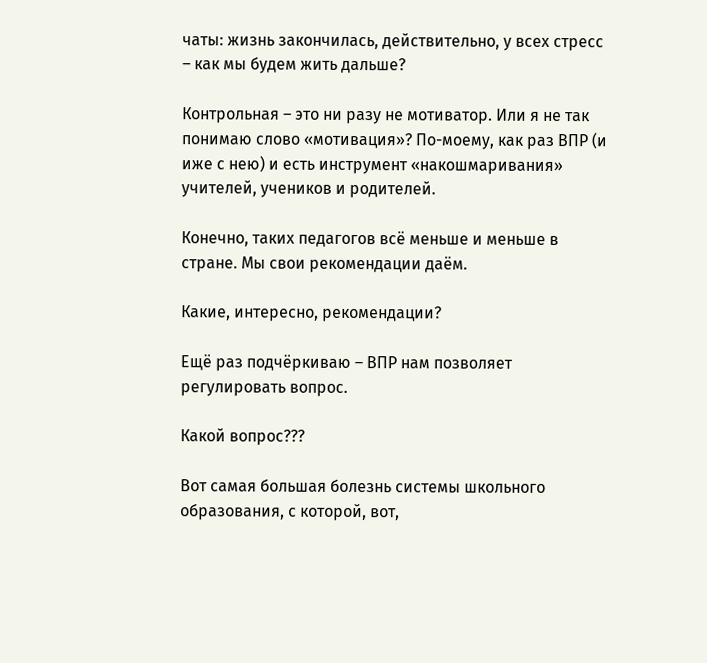чаты: жизнь закончилась, действительно, у всех стресс – как мы будем жить дальше?

Контрольная – это ни разу не мотиватор. Или я не так понимаю слово «мотивация»? По-моему, как раз ВПР (и иже с нею) и есть инструмент «накошмаривания» учителей, учеников и родителей.

Конечно, таких педагогов всё меньше и меньше в стране. Мы свои рекомендации даём.

Какие, интересно, рекомендации?

Ещё раз подчёркиваю – ВПР нам позволяет регулировать вопрос.

Какой вопрос???

Вот самая большая болезнь системы школьного образования, с которой, вот,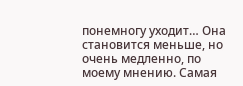понемногу уходит… Она становится меньше, но очень медленно, по моему мнению. Самая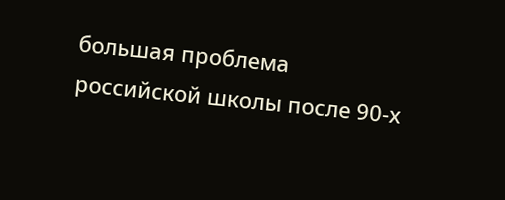большая проблема российской школы после 90-х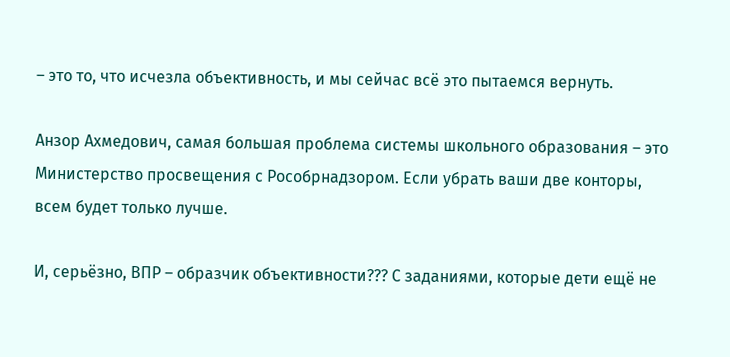– это то, что исчезла объективность, и мы сейчас всё это пытаемся вернуть.

Анзор Ахмедович, самая большая проблема системы школьного образования – это Министерство просвещения с Рособрнадзором. Если убрать ваши две конторы, всем будет только лучше.

И, серьёзно, ВПР – образчик объективности??? С заданиями, которые дети ещё не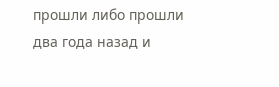прошли либо прошли два года назад и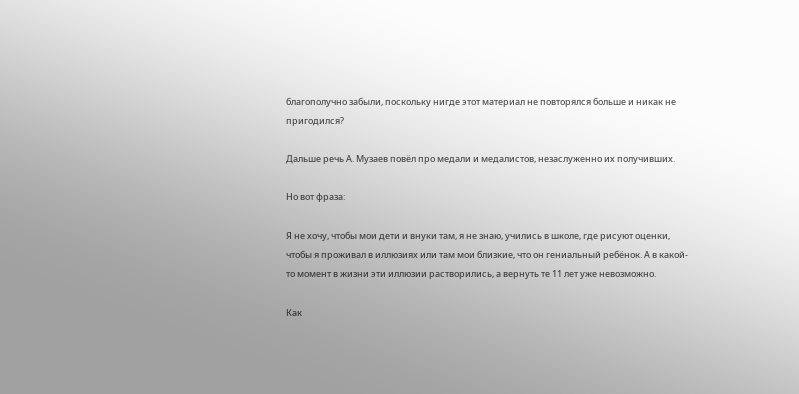благополучно забыли, поскольку нигде этот материал не повторялся больше и никак не пригодился?

Дальше речь А. Музаев повёл про медали и медалистов, незаслуженно их получивших.

Но вот фраза:

Я не хочу, чтобы мои дети и внуки там, я не знаю, учились в школе, где рисуют оценки, чтобы я проживал в иллюзиях или там мои близкие, что он гениальный ребёнок. А в какой-то момент в жизни эти иллюзии растворились, а вернуть те 11 лет уже невозможно.

Как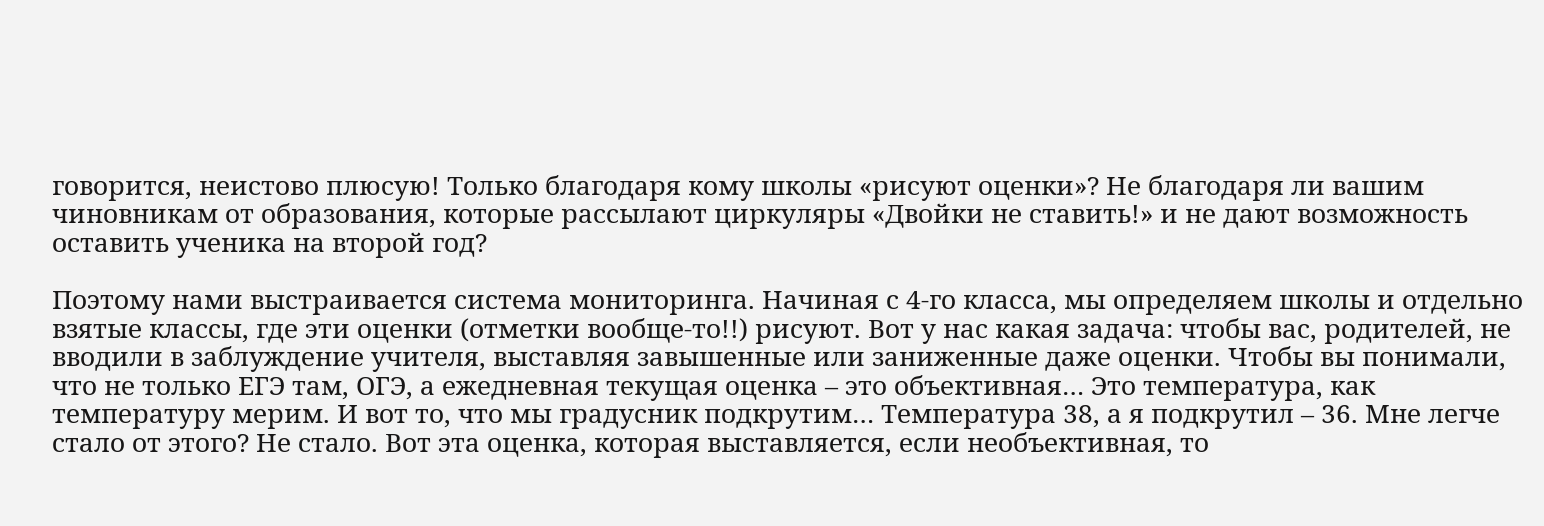говорится, неистово плюсую! Только благодаря кому школы «рисуют оценки»? Не благодаря ли вашим чиновникам от образования, которые рассылают циркуляры «Двойки не ставить!» и не дают возможность оставить ученика на второй год?

Поэтому нами выстраивается система мониторинга. Начиная с 4-го класса, мы определяем школы и отдельно взятые классы, где эти оценки (отметки вообще-то!!) рисуют. Вот у нас какая задача: чтобы вас, родителей, не вводили в заблуждение учителя, выставляя завышенные или заниженные даже оценки. Чтобы вы понимали, что не только ЕГЭ там, ОГЭ, а ежедневная текущая оценка – это объективная… Это температура, как температуру мерим. И вот то, что мы градусник подкрутим… Температура 38, а я подкрутил – 36. Мне легче стало от этого? Не стало. Вот эта оценка, которая выставляется, если необъективная, то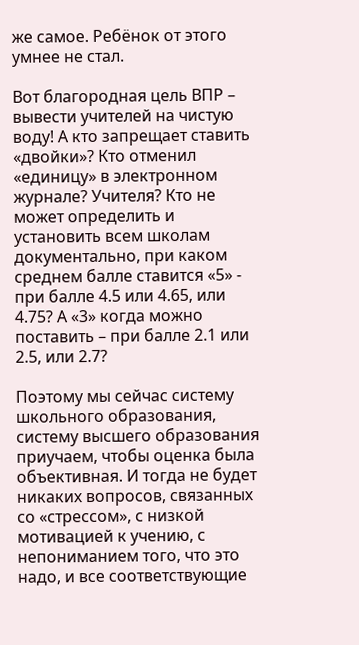же самое. Ребёнок от этого умнее не стал.

Вот благородная цель ВПР – вывести учителей на чистую воду! А кто запрещает ставить «двойки»? Кто отменил «единицу» в электронном журнале? Учителя? Кто не может определить и установить всем школам документально, при каком среднем балле ставится «5» - при балле 4.5 или 4.65, или 4.75? А «3» когда можно поставить – при балле 2.1 или 2.5, или 2.7?

Поэтому мы сейчас систему школьного образования, систему высшего образования приучаем, чтобы оценка была объективная. И тогда не будет никаких вопросов, связанных со «стрессом», с низкой мотивацией к учению, с непониманием того, что это надо, и все соответствующие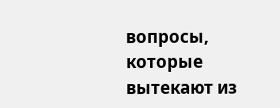вопросы, которые вытекают из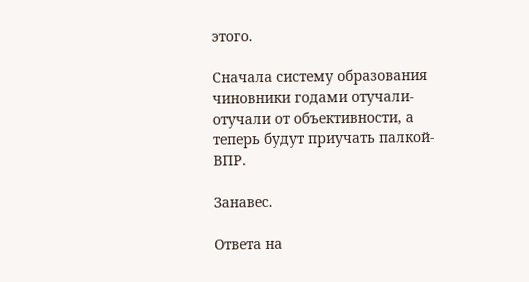этого.

Сначала систему образования чиновники годами отучали-отучали от объективности, а теперь будут приучать палкой-ВПР.

Занавес.

Ответа на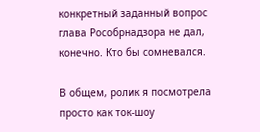конкретный заданный вопрос глава Рособрнадзора не дал, конечно. Кто бы сомневался.

В общем, ролик я посмотрела просто как ток-шоу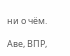ни о чём.

Аве, ВПР,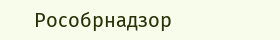Рособрнадзор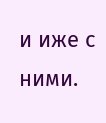и иже с ними.